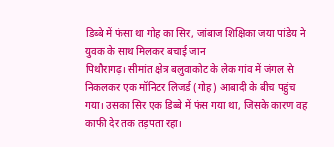डिब्बे में फंसा था गोह का सिर, जांबाज शिक्षिका जया पांडेय ने युवक के साथ मिलकर बचाई जान
पिथौरागढ़। सीमांत क्षेत्र बलुवाकोट के लेक गांव में जंगल से निकलकर एक मॉनिटर लिजर्ड (गोह) आबादी के बीच पहुंच गया। उसका सिर एक डिब्बे में फंस गया था, जिसके कारण वह काफी देर तक तड़पता रहा।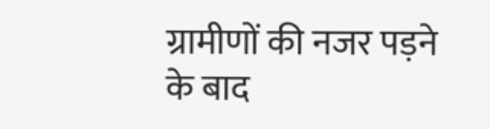ग्रामीणों की नजर पड़ने के बाद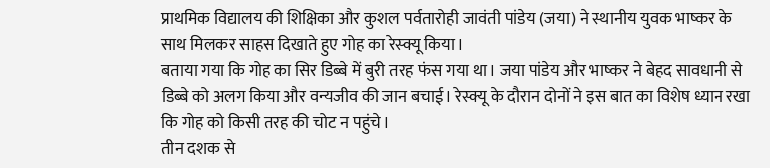प्राथमिक विद्यालय की शिक्षिका और कुशल पर्वतारोही जावंती पांडेय (जया) ने स्थानीय युवक भाष्कर के साथ मिलकर साहस दिखाते हुए गोह का रेस्क्यू किया।
बताया गया कि गोह का सिर डिब्बे में बुरी तरह फंस गया था। जया पांडेय और भाष्कर ने बेहद सावधानी से डिब्बे को अलग किया और वन्यजीव की जान बचाई। रेस्क्यू के दौरान दोनों ने इस बात का विशेष ध्यान रखा कि गोह को किसी तरह की चोट न पहुंचे।
तीन दशक से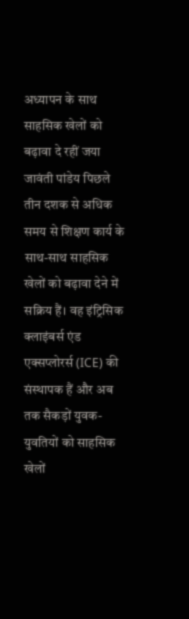अध्यापन के साथ साहसिक खेलों को बढ़ावा दे रहीं जया
जावंती पांडेय पिछले तीन दशक से अधिक समय से शिक्षण कार्य के साथ-साथ साहसिक खेलों को बढ़ावा देने में सक्रिय हैं। वह इंट्रिसिक क्लाइंबर्स एंड एक्सप्लोरर्स (ICE) की संस्थापक हैं और अब तक सैकड़ों युवक-युवतियों को साहसिक खेलों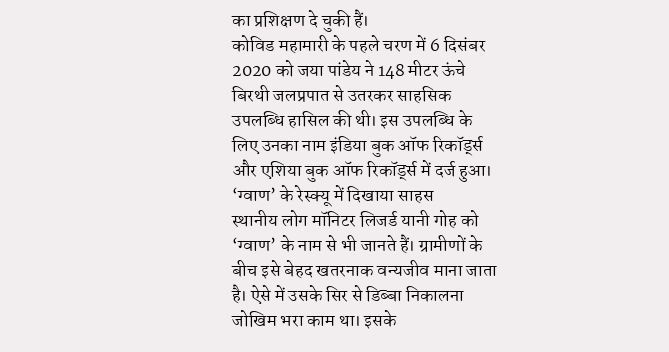का प्रशिक्षण दे चुकी हैं।
कोविड महामारी के पहले चरण में 6 दिसंबर 2020 को जया पांडेय ने 148 मीटर ऊंचे बिरथी जलप्रपात से उतरकर साहसिक उपलब्धि हासिल की थी। इस उपलब्धि के लिए उनका नाम इंडिया बुक ऑफ रिकॉर्ड्स और एशिया बुक ऑफ रिकॉर्ड्स में दर्ज हुआ।
‘ग्वाण’ के रेस्क्यू में दिखाया साहस
स्थानीय लोग मॉनिटर लिजर्ड यानी गोह को ‘ग्वाण’ के नाम से भी जानते हैं। ग्रामीणों के बीच इसे बेहद खतरनाक वन्यजीव माना जाता है। ऐसे में उसके सिर से डिब्बा निकालना जोखिम भरा काम था। इसके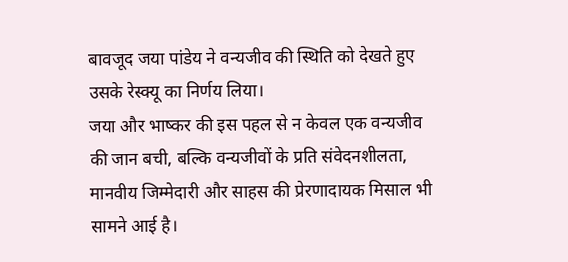बावजूद जया पांडेय ने वन्यजीव की स्थिति को देखते हुए उसके रेस्क्यू का निर्णय लिया।
जया और भाष्कर की इस पहल से न केवल एक वन्यजीव की जान बची, बल्कि वन्यजीवों के प्रति संवेदनशीलता, मानवीय जिम्मेदारी और साहस की प्रेरणादायक मिसाल भी सामने आई है।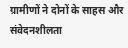ग्रामीणों ने दोनों के साहस और संवेदनशीलता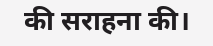की सराहना की।